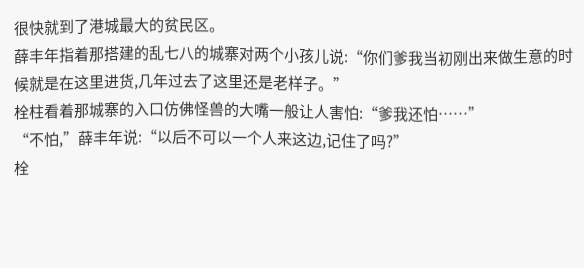很快就到了港城最大的贫民区。
薛丰年指着那搭建的乱七八的城寨对两个小孩儿说:“你们爹我当初刚出来做生意的时候就是在这里进货,几年过去了这里还是老样子。”
栓柱看着那城寨的入口仿佛怪兽的大嘴一般让人害怕:“爹我还怕……”
“不怕,”薛丰年说:“以后不可以一个人来这边,记住了吗?”
栓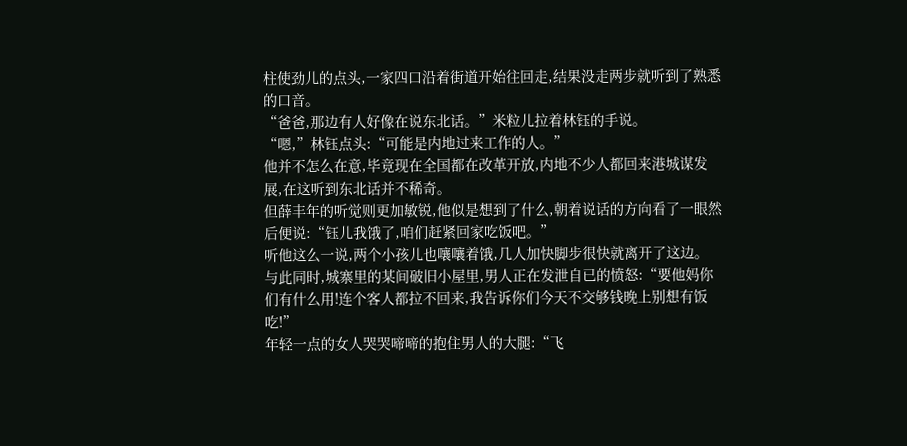柱使劲儿的点头,一家四口沿着街道开始往回走,结果没走两步就听到了熟悉的口音。
“爸爸,那边有人好像在说东北话。”米粒儿拉着林钰的手说。
“嗯,”林钰点头:“可能是内地过来工作的人。”
他并不怎么在意,毕竟现在全国都在改革开放,内地不少人都回来港城谋发展,在这听到东北话并不稀奇。
但薛丰年的听觉则更加敏锐,他似是想到了什么,朝着说话的方向看了一眼然后便说:“钰儿我饿了,咱们赶紧回家吃饭吧。”
听他这么一说,两个小孩儿也嚷嚷着饿,几人加快脚步很快就离开了这边。
与此同时,城寨里的某间破旧小屋里,男人正在发泄自已的愤怒:“要他妈你们有什么用!连个客人都拉不回来,我告诉你们今天不交够钱晚上别想有饭吃!”
年轻一点的女人哭哭啼啼的抱住男人的大腿:“飞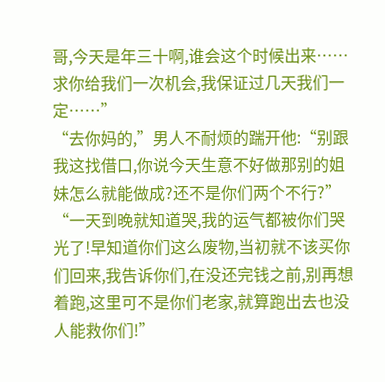哥,今天是年三十啊,谁会这个时候出来……求你给我们一次机会,我保证过几天我们一定……”
“去你妈的,”男人不耐烦的踹开他:“别跟我这找借口,你说今天生意不好做那别的姐妹怎么就能做成?还不是你们两个不行?”
“一天到晚就知道哭,我的运气都被你们哭光了!早知道你们这么废物,当初就不该买你们回来,我告诉你们,在没还完钱之前,别再想着跑,这里可不是你们老家,就算跑出去也没人能救你们!”